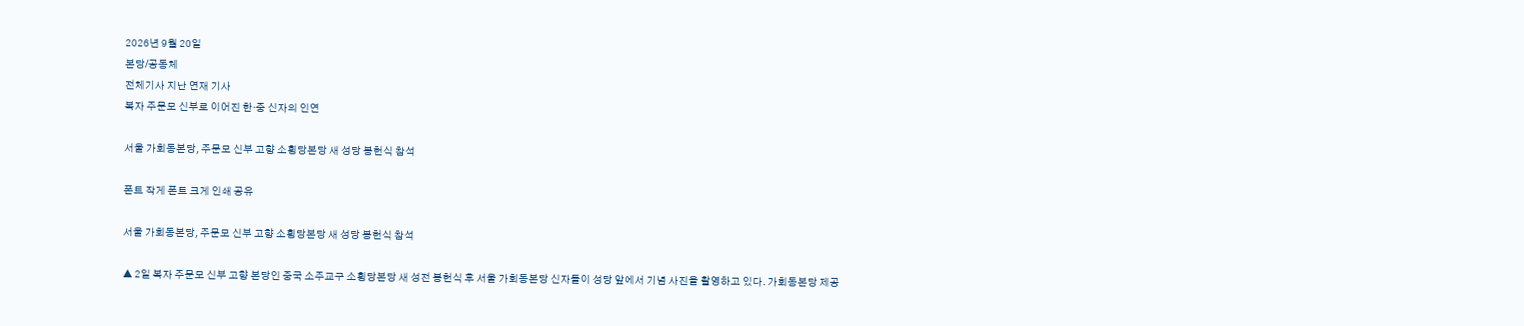2026년 9월 20일
본당/공동체
전체기사 지난 연재 기사
복자 주문모 신부로 이어진 한·중 신자의 인연

서울 가회동본당, 주문모 신부 고향 소횡당본당 새 성당 봉헌식 참석

폰트 작게 폰트 크게 인쇄 공유

서울 가회동본당, 주문모 신부 고향 소횡당본당 새 성당 봉헌식 참석

▲ 2일 복자 주문모 신부 고향 본당인 중국 소주교구 소횡당본당 새 성전 봉헌식 후 서울 가회동본당 신자들이 성당 앞에서 기념 사진을 촬영하고 있다. 가회동본당 제공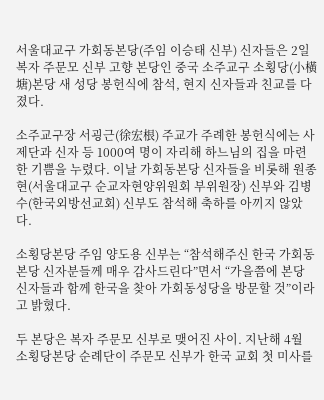서울대교구 가회동본당(주임 이승태 신부) 신자들은 2일 복자 주문모 신부 고향 본당인 중국 소주교구 소횡당(小橫塘)본당 새 성당 봉헌식에 참석, 현지 신자들과 친교를 다졌다.

소주교구장 서굉근(徐宏根) 주교가 주례한 봉헌식에는 사제단과 신자 등 1000여 명이 자리해 하느님의 집을 마련한 기쁨을 누렸다. 이날 가회동본당 신자들을 비롯해 원종현(서울대교구 순교자현양위원회 부위원장) 신부와 김병수(한국외방선교회) 신부도 참석해 축하를 아끼지 않았다.

소횡당본당 주임 양도용 신부는 “참석해주신 한국 가회동본당 신자분들께 매우 감사드린다”면서 “가을쯤에 본당 신자들과 함께 한국을 찾아 가회동성당을 방문할 것”이라고 밝혔다.

두 본당은 복자 주문모 신부로 맺어진 사이. 지난해 4월 소횡당본당 순례단이 주문모 신부가 한국 교회 첫 미사를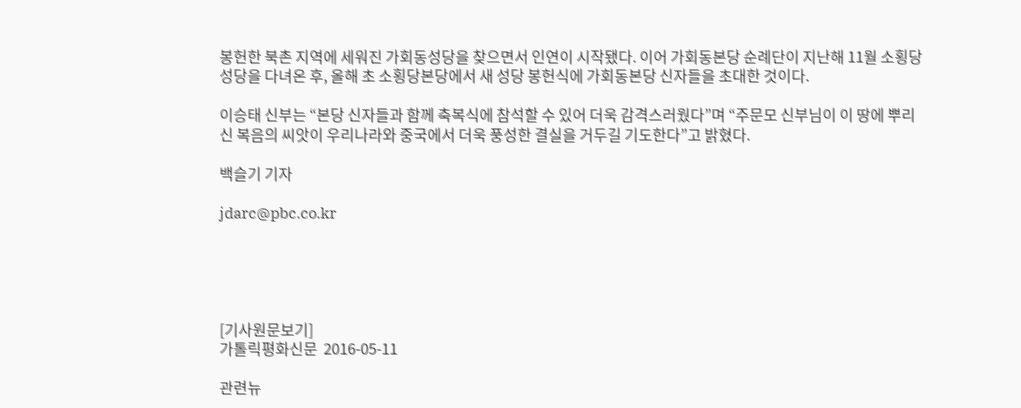봉헌한 북촌 지역에 세워진 가회동성당을 찾으면서 인연이 시작됐다. 이어 가회동본당 순례단이 지난해 11월 소횡당성당을 다녀온 후, 올해 초 소횡당본당에서 새 성당 봉헌식에 가회동본당 신자들을 초대한 것이다.

이승태 신부는 “본당 신자들과 함께 축복식에 참석할 수 있어 더욱 감격스러웠다”며 “주문모 신부님이 이 땅에 뿌리신 복음의 씨앗이 우리나라와 중국에서 더욱 풍성한 결실을 거두길 기도한다”고 밝혔다.

백슬기 기자

jdarc@pbc.co.kr





[기사원문보기]
가톨릭평화신문  2016-05-11

관련뉴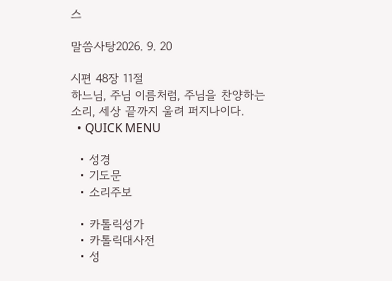스

말씀사탕2026. 9. 20

시편 48장 11절
하느님, 주님 이름처럼, 주님을 찬양하는 소리, 세상 끝까지 울려 퍼지나이다.
  • QUICK MENU

  • 성경
  • 기도문
  • 소리주보

  • 카톨릭성가
  • 카톨릭대사전
  • 성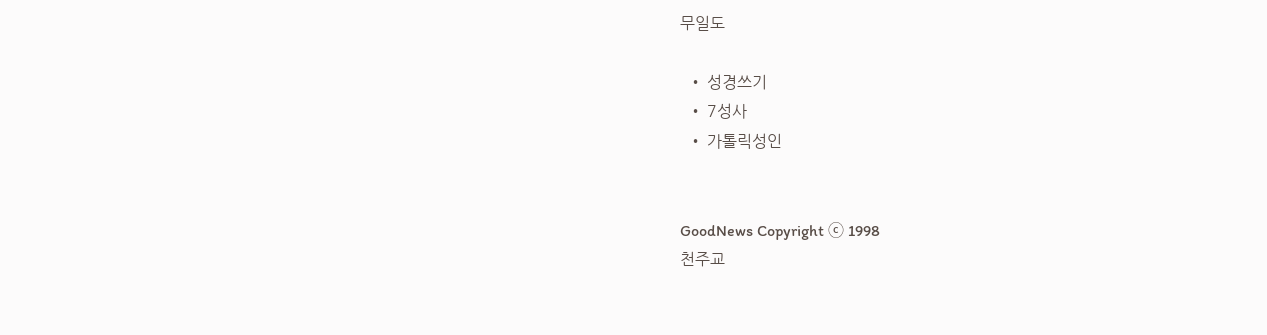무일도

  • 성경쓰기
  • 7성사
  • 가톨릭성인


GoodNews Copyright ⓒ 1998
천주교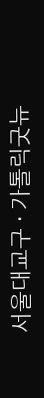서울대교구 · 가톨릭굿뉴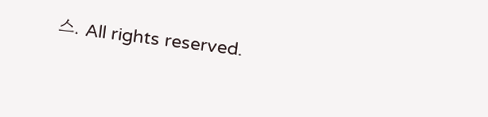스. All rights reserved.